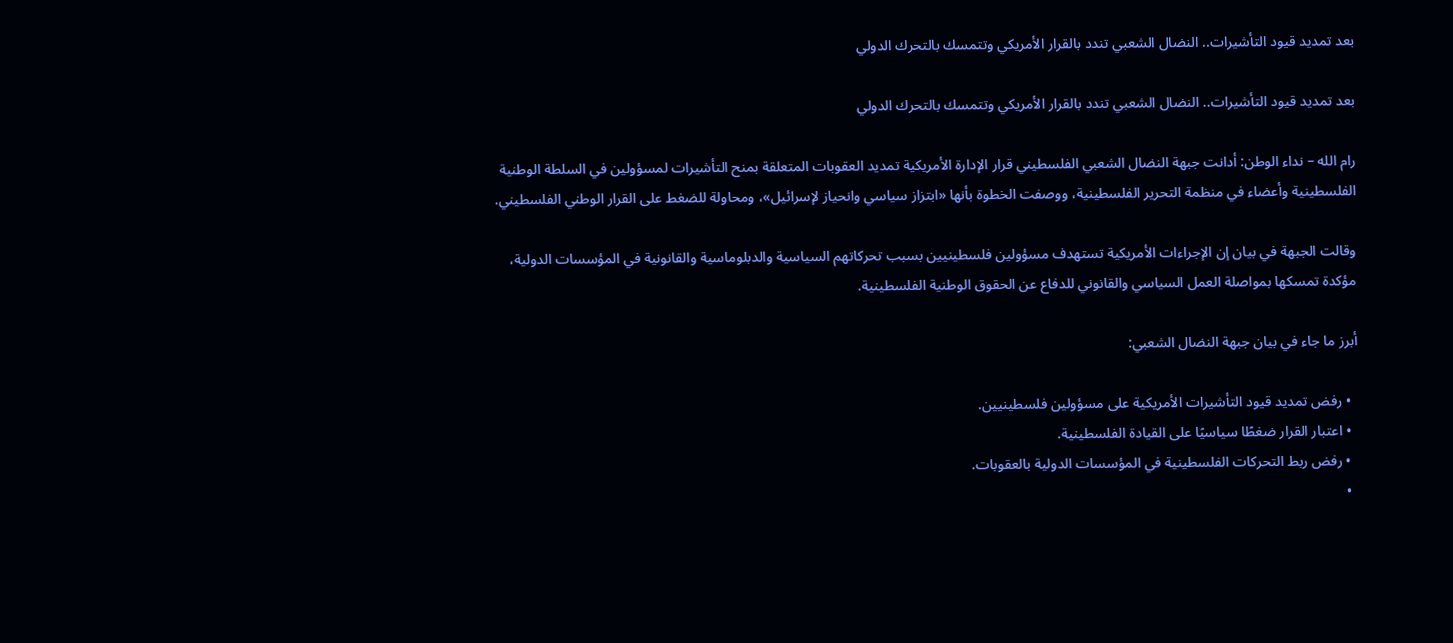بعد تمديد قيود التأشيرات.. النضال الشعبي تندد بالقرار الأمريكي وتتمسك بالتحرك الدولي

بعد تمديد قيود التأشيرات.. النضال الشعبي تندد بالقرار الأمريكي وتتمسك بالتحرك الدولي

رام الله – نداء الوطن: أدانت جبهة النضال الشعبي الفلسطيني قرار الإدارة الأمريكية تمديد العقوبات المتعلقة بمنح التأشيرات لمسؤولين في السلطة الوطنية الفلسطينية وأعضاء في منظمة التحرير الفلسطينية، ووصفت الخطوة بأنها «ابتزاز سياسي وانحياز لإسرائيل»، ومحاولة للضغط على القرار الوطني الفلسطيني.

وقالت الجبهة في بيان إن الإجراءات الأمريكية تستهدف مسؤولين فلسطينيين بسبب تحركاتهم السياسية والدبلوماسية والقانونية في المؤسسات الدولية، مؤكدة تمسكها بمواصلة العمل السياسي والقانوني للدفاع عن الحقوق الوطنية الفلسطينية.

أبرز ما جاء في بيان جبهة النضال الشعبي:

  • رفض تمديد قيود التأشيرات الأمريكية على مسؤولين فلسطينيين.
  • اعتبار القرار ضغطًا سياسيًا على القيادة الفلسطينية.
  • رفض ربط التحركات الفلسطينية في المؤسسات الدولية بالعقوبات.
  •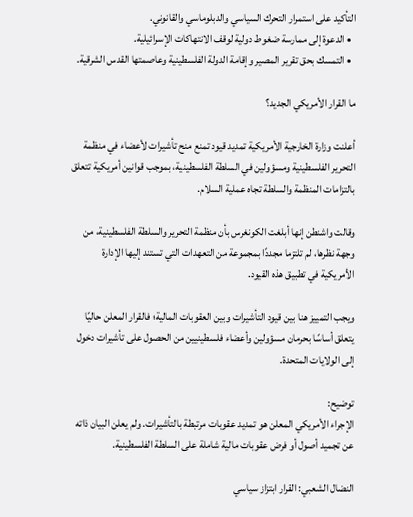التأكيد على استمرار التحرك السياسي والدبلوماسي والقانوني.
  • الدعوة إلى ممارسة ضغوط دولية لوقف الانتهاكات الإسرائيلية.
  • التمسك بحق تقرير المصير وإقامة الدولة الفلسطينية وعاصمتها القدس الشرقية.

ما القرار الأمريكي الجديد؟

أعلنت وزارة الخارجية الأمريكية تمديد قيود تمنع منح تأشيرات لأعضاء في منظمة التحرير الفلسطينية ومسؤولين في السلطة الفلسطينية، بموجب قوانين أمريكية تتعلق بالتزامات المنظمة والسلطة تجاه عملية السلام.

وقالت واشنطن إنها أبلغت الكونغرس بأن منظمة التحرير والسلطة الفلسطينية، من وجهة نظرها، لم تلتزما مجددًا بمجموعة من التعهدات التي تستند إليها الإدارة الأمريكية في تطبيق هذه القيود.

ويجب التمييز هنا بين قيود التأشيرات وبين العقوبات المالية؛ فالقرار المعلن حاليًا يتعلق أساسًا بحرمان مسؤولين وأعضاء فلسطينيين من الحصول على تأشيرات دخول إلى الولايات المتحدة.

توضيح:
الإجراء الأمريكي المعلن هو تمديد عقوبات مرتبطة بالتأشيرات. ولم يعلن البيان ذاته عن تجميد أصول أو فرض عقوبات مالية شاملة على السلطة الفلسطينية.

النضال الشعبي: القرار ابتزاز سياسي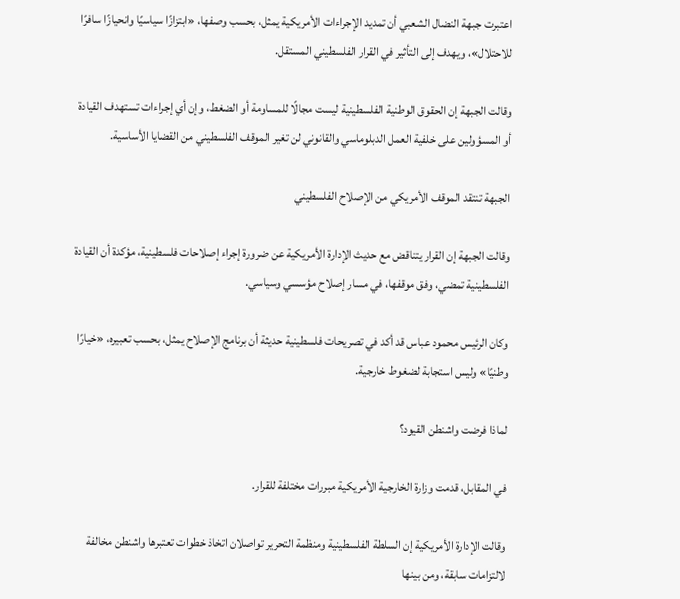اعتبرت جبهة النضال الشعبي أن تمديد الإجراءات الأمريكية يمثل، بحسب وصفها، «ابتزازًا سياسيًا وانحيازًا سافرًا للاحتلال»، ويهدف إلى التأثير في القرار الفلسطيني المستقل.

وقالت الجبهة إن الحقوق الوطنية الفلسطينية ليست مجالًا للمساومة أو الضغط، وإن أي إجراءات تستهدف القيادة أو المسؤولين على خلفية العمل الدبلوماسي والقانوني لن تغير الموقف الفلسطيني من القضايا الأساسية.

الجبهة تنتقد الموقف الأمريكي من الإصلاح الفلسطيني

وقالت الجبهة إن القرار يتناقض مع حديث الإدارة الأمريكية عن ضرورة إجراء إصلاحات فلسطينية، مؤكدة أن القيادة الفلسطينية تمضي، وفق موقفها، في مسار إصلاح مؤسسي وسياسي.

وكان الرئيس محمود عباس قد أكد في تصريحات فلسطينية حديثة أن برنامج الإصلاح يمثل، بحسب تعبيره، «خيارًا وطنيًا» وليس استجابة لضغوط خارجية.

لماذا فرضت واشنطن القيود؟

في المقابل، قدمت وزارة الخارجية الأمريكية مبررات مختلفة للقرار.

وقالت الإدارة الأمريكية إن السلطة الفلسطينية ومنظمة التحرير تواصلان اتخاذ خطوات تعتبرها واشنطن مخالفة لالتزامات سابقة، ومن بينها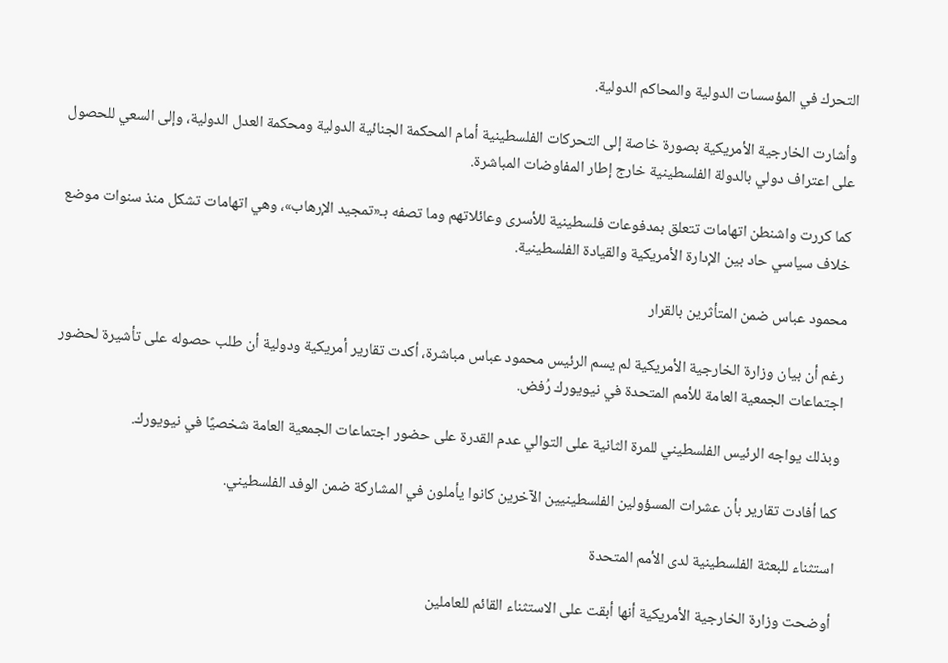التحرك في المؤسسات الدولية والمحاكم الدولية.

وأشارت الخارجية الأمريكية بصورة خاصة إلى التحركات الفلسطينية أمام المحكمة الجنائية الدولية ومحكمة العدل الدولية، وإلى السعي للحصول على اعتراف دولي بالدولة الفلسطينية خارج إطار المفاوضات المباشرة.

كما كررت واشنطن اتهامات تتعلق بمدفوعات فلسطينية للأسرى وعائلاتهم وما تصفه بـ«تمجيد الإرهاب»، وهي اتهامات تشكل منذ سنوات موضع خلاف سياسي حاد بين الإدارة الأمريكية والقيادة الفلسطينية.

محمود عباس ضمن المتأثرين بالقرار

رغم أن بيان وزارة الخارجية الأمريكية لم يسم الرئيس محمود عباس مباشرة، أكدت تقارير أمريكية ودولية أن طلب حصوله على تأشيرة لحضور اجتماعات الجمعية العامة للأمم المتحدة في نيويورك رُفض.

وبذلك يواجه الرئيس الفلسطيني للمرة الثانية على التوالي عدم القدرة على حضور اجتماعات الجمعية العامة شخصيًا في نيويورك.

كما أفادت تقارير بأن عشرات المسؤولين الفلسطينيين الآخرين كانوا يأملون في المشاركة ضمن الوفد الفلسطيني.

استثناء للبعثة الفلسطينية لدى الأمم المتحدة

أوضحت وزارة الخارجية الأمريكية أنها أبقت على الاستثناء القائم للعاملين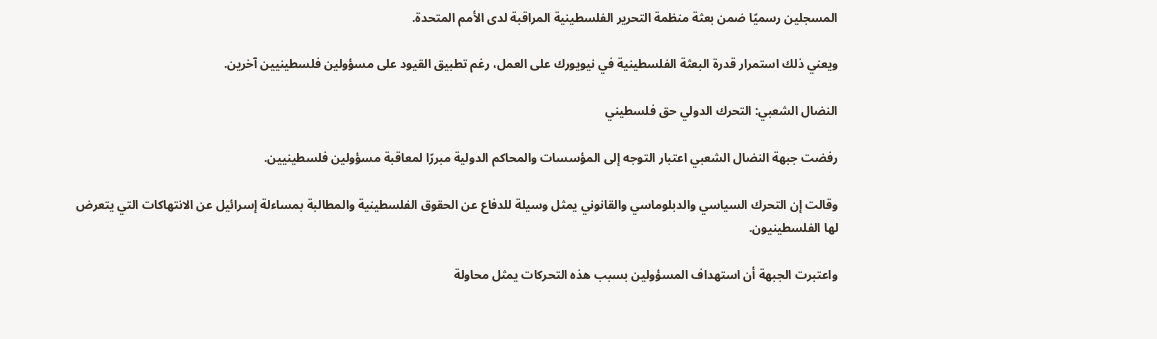المسجلين رسميًا ضمن بعثة منظمة التحرير الفلسطينية المراقبة لدى الأمم المتحدة.

ويعني ذلك استمرار قدرة البعثة الفلسطينية في نيويورك على العمل، رغم تطبيق القيود على مسؤولين فلسطينيين آخرين.

النضال الشعبي: التحرك الدولي حق فلسطيني

رفضت جبهة النضال الشعبي اعتبار التوجه إلى المؤسسات والمحاكم الدولية مبررًا لمعاقبة مسؤولين فلسطينيين.

وقالت إن التحرك السياسي والدبلوماسي والقانوني يمثل وسيلة للدفاع عن الحقوق الفلسطينية والمطالبة بمساءلة إسرائيل عن الانتهاكات التي يتعرض لها الفلسطينيون.

واعتبرت الجبهة أن استهداف المسؤولين بسبب هذه التحركات يمثل محاولة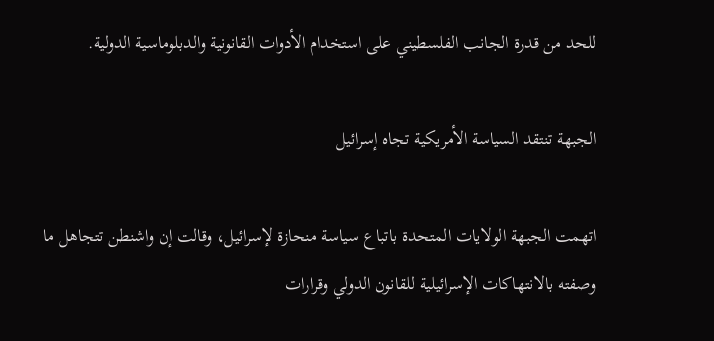للحد من قدرة الجانب الفلسطيني على استخدام الأدوات القانونية والدبلوماسية الدولية.

الجبهة تنتقد السياسة الأمريكية تجاه إسرائيل

اتهمت الجبهة الولايات المتحدة باتباع سياسة منحازة لإسرائيل، وقالت إن واشنطن تتجاهل ما وصفته بالانتهاكات الإسرائيلية للقانون الدولي وقرارات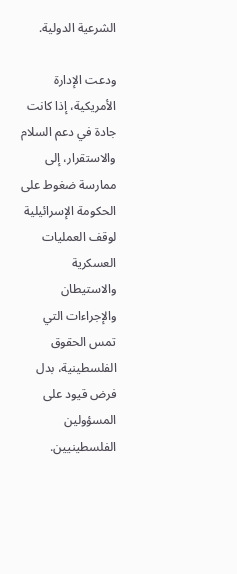الشرعية الدولية.

ودعت الإدارة الأمريكية، إذا كانت جادة في دعم السلام والاستقرار، إلى ممارسة ضغوط على الحكومة الإسرائيلية لوقف العمليات العسكرية والاستيطان والإجراءات التي تمس الحقوق الفلسطينية، بدل فرض قيود على المسؤولين الفلسطينيين.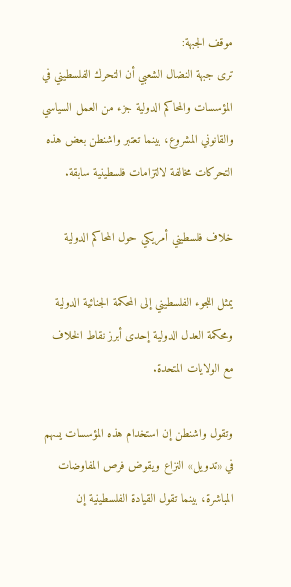موقف الجبهة:
ترى جبهة النضال الشعبي أن التحرك الفلسطيني في المؤسسات والمحاكم الدولية جزء من العمل السياسي والقانوني المشروع، بينما تعتبر واشنطن بعض هذه التحركات مخالفة لالتزامات فلسطينية سابقة.

خلاف فلسطيني أمريكي حول المحاكم الدولية

يمثل اللجوء الفلسطيني إلى المحكمة الجنائية الدولية ومحكمة العدل الدولية إحدى أبرز نقاط الخلاف مع الولايات المتحدة.

وتقول واشنطن إن استخدام هذه المؤسسات يسهم في «تدويل» النزاع ويقوض فرص المفاوضات المباشرة، بينما تقول القيادة الفلسطينية إن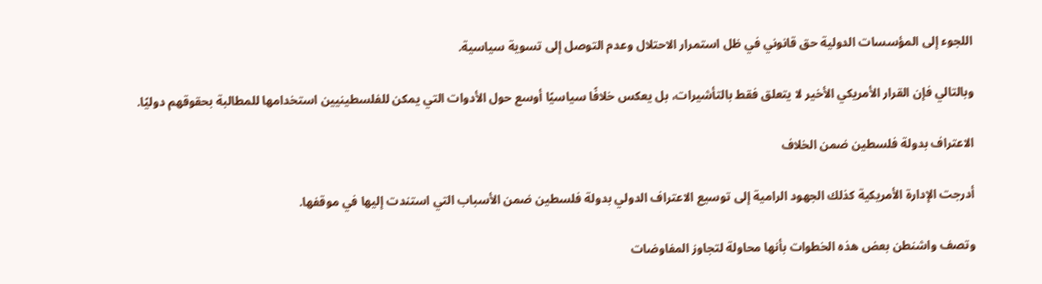اللجوء إلى المؤسسات الدولية حق قانوني في ظل استمرار الاحتلال وعدم التوصل إلى تسوية سياسية.

وبالتالي فإن القرار الأمريكي الأخير لا يتعلق فقط بالتأشيرات، بل يعكس خلافًا سياسيًا أوسع حول الأدوات التي يمكن للفلسطينيين استخدامها للمطالبة بحقوقهم دوليًا.

الاعتراف بدولة فلسطين ضمن الخلاف

أدرجت الإدارة الأمريكية كذلك الجهود الرامية إلى توسيع الاعتراف الدولي بدولة فلسطين ضمن الأسباب التي استندت إليها في موقفها.

وتصف واشنطن بعض هذه الخطوات بأنها محاولة لتجاوز المفاوضات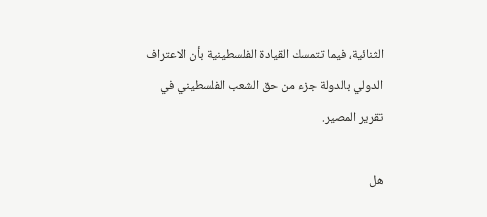الثنائية، فيما تتمسك القيادة الفلسطينية بأن الاعتراف الدولي بالدولة جزء من حق الشعب الفلسطيني في تقرير المصير.

هل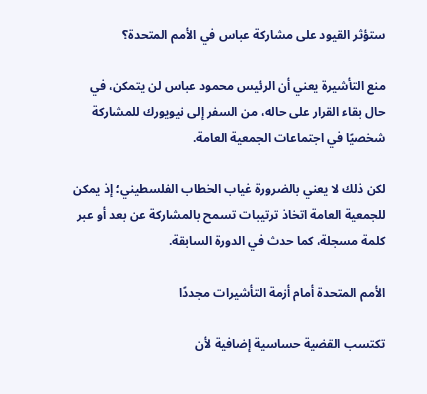ستؤثر القيود على مشاركة عباس في الأمم المتحدة؟

منع التأشيرة يعني أن الرئيس محمود عباس لن يتمكن، في حال بقاء القرار على حاله، من السفر إلى نيويورك للمشاركة شخصيًا في اجتماعات الجمعية العامة.

لكن ذلك لا يعني بالضرورة غياب الخطاب الفلسطيني؛ إذ يمكن للجمعية العامة اتخاذ ترتيبات تسمح بالمشاركة عن بعد أو عبر كلمة مسجلة، كما حدث في الدورة السابقة.

الأمم المتحدة أمام أزمة التأشيرات مجددًا

تكتسب القضية حساسية إضافية لأن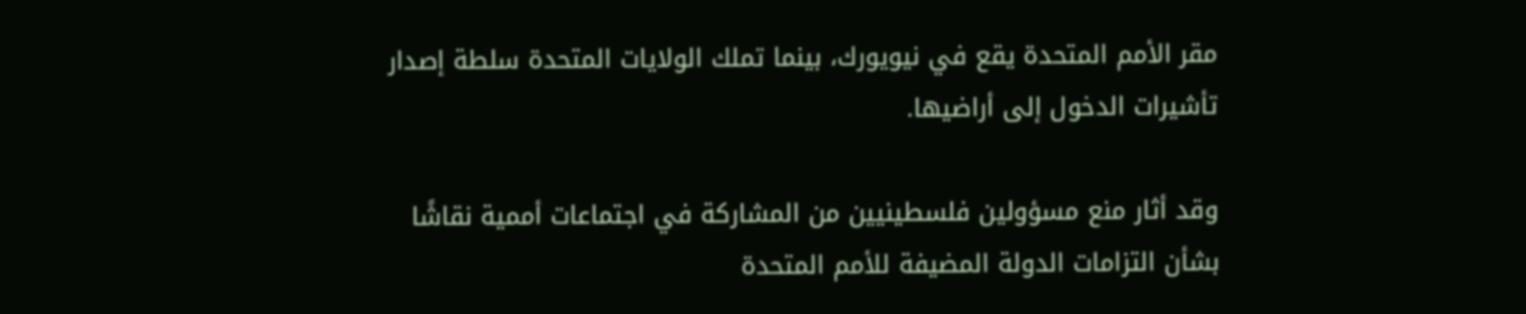مقر الأمم المتحدة يقع في نيويورك، بينما تملك الولايات المتحدة سلطة إصدار تأشيرات الدخول إلى أراضيها.

وقد أثار منع مسؤولين فلسطينيين من المشاركة في اجتماعات أممية نقاشًا بشأن التزامات الدولة المضيفة للأمم المتحدة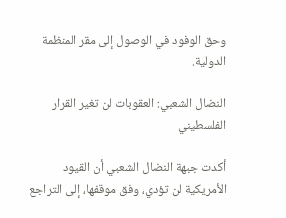وحق الوفود في الوصول إلى مقر المنظمة الدولية.

النضال الشعبي: العقوبات لن تغير القرار الفلسطيني

أكدت جبهة النضال الشعبي أن القيود الأمريكية لن تؤدي، وفق موقفها، إلى التراجع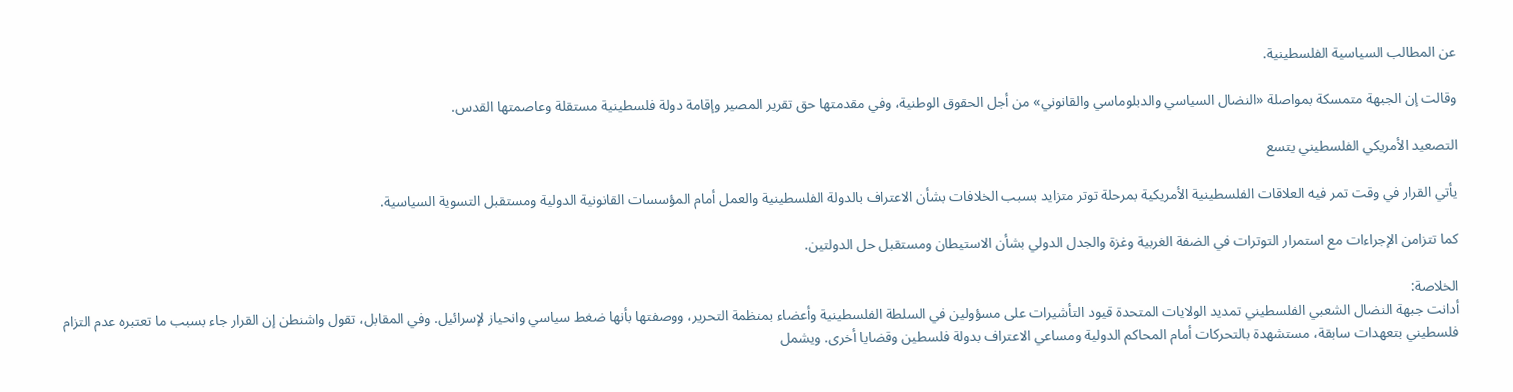عن المطالب السياسية الفلسطينية.

وقالت إن الجبهة متمسكة بمواصلة «النضال السياسي والدبلوماسي والقانوني» من أجل الحقوق الوطنية، وفي مقدمتها حق تقرير المصير وإقامة دولة فلسطينية مستقلة وعاصمتها القدس.

التصعيد الأمريكي الفلسطيني يتسع

يأتي القرار في وقت تمر فيه العلاقات الفلسطينية الأمريكية بمرحلة توتر متزايد بسبب الخلافات بشأن الاعتراف بالدولة الفلسطينية والعمل أمام المؤسسات القانونية الدولية ومستقبل التسوية السياسية.

كما تتزامن الإجراءات مع استمرار التوترات في الضفة الغربية وغزة والجدل الدولي بشأن الاستيطان ومستقبل حل الدولتين.

الخلاصة:
أدانت جبهة النضال الشعبي الفلسطيني تمديد الولايات المتحدة قيود التأشيرات على مسؤولين في السلطة الفلسطينية وأعضاء بمنظمة التحرير، ووصفتها بأنها ضغط سياسي وانحياز لإسرائيل. وفي المقابل، تقول واشنطن إن القرار جاء بسبب ما تعتبره عدم التزام فلسطيني بتعهدات سابقة، مستشهدة بالتحركات أمام المحاكم الدولية ومساعي الاعتراف بدولة فلسطين وقضايا أخرى. ويشمل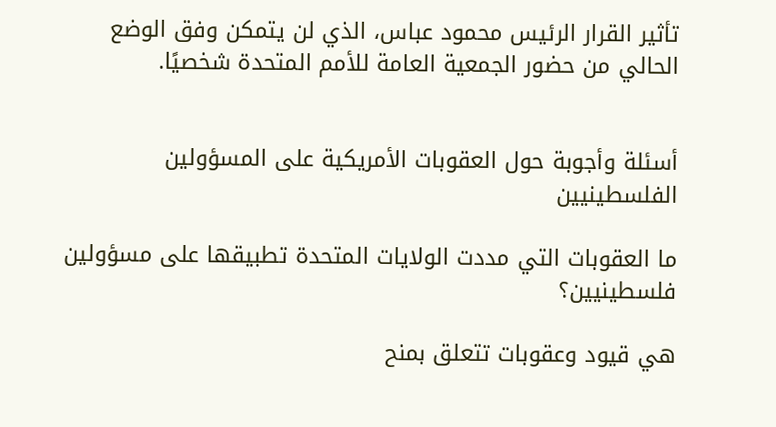تأثير القرار الرئيس محمود عباس، الذي لن يتمكن وفق الوضع الحالي من حضور الجمعية العامة للأمم المتحدة شخصيًا.


أسئلة وأجوبة حول العقوبات الأمريكية على المسؤولين الفلسطينيين

ما العقوبات التي مددت الولايات المتحدة تطبيقها على مسؤولين فلسطينيين؟

هي قيود وعقوبات تتعلق بمنح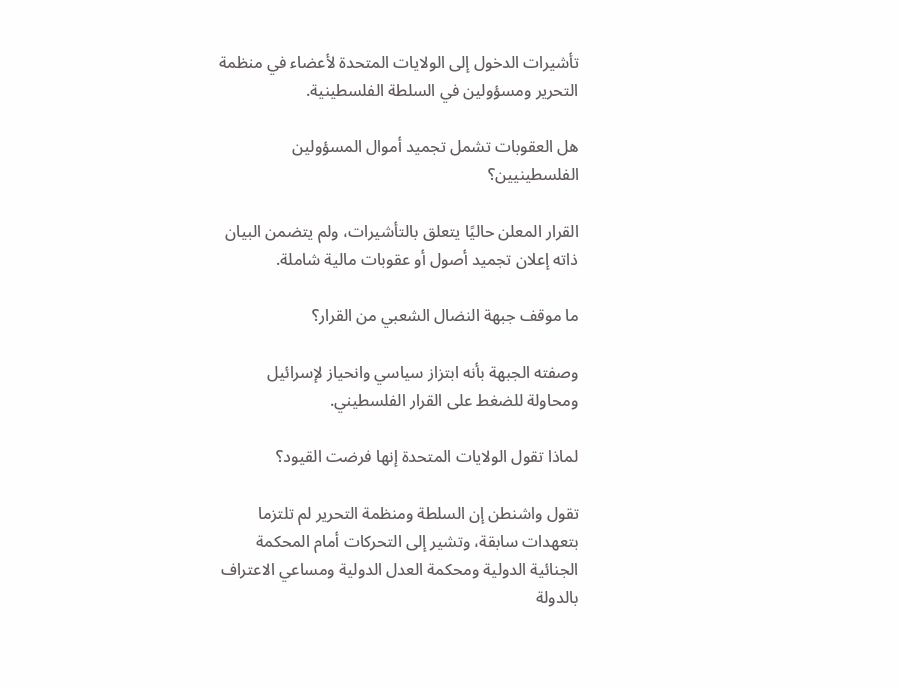تأشيرات الدخول إلى الولايات المتحدة لأعضاء في منظمة التحرير ومسؤولين في السلطة الفلسطينية.

هل العقوبات تشمل تجميد أموال المسؤولين الفلسطينيين؟

القرار المعلن حاليًا يتعلق بالتأشيرات، ولم يتضمن البيان ذاته إعلان تجميد أصول أو عقوبات مالية شاملة.

ما موقف جبهة النضال الشعبي من القرار؟

وصفته الجبهة بأنه ابتزاز سياسي وانحياز لإسرائيل ومحاولة للضغط على القرار الفلسطيني.

لماذا تقول الولايات المتحدة إنها فرضت القيود؟

تقول واشنطن إن السلطة ومنظمة التحرير لم تلتزما بتعهدات سابقة، وتشير إلى التحركات أمام المحكمة الجنائية الدولية ومحكمة العدل الدولية ومساعي الاعتراف بالدولة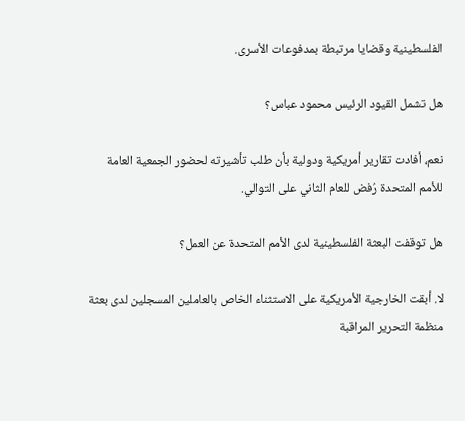الفلسطينية وقضايا مرتبطة بمدفوعات الأسرى.

هل تشمل القيود الرئيس محمود عباس؟

نعم، أفادت تقارير أمريكية ودولية بأن طلب تأشيرته لحضور الجمعية العامة للأمم المتحدة رُفض للعام الثاني على التوالي.

هل توقفت البعثة الفلسطينية لدى الأمم المتحدة عن العمل؟

لا. أبقت الخارجية الأمريكية على الاستثناء الخاص بالعاملين المسجلين لدى بعثة منظمة التحرير المراقبة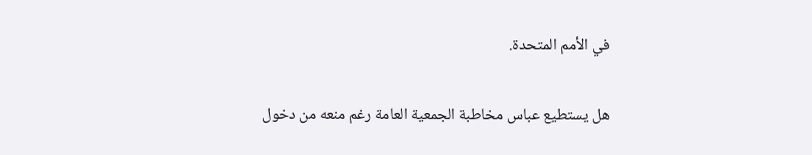في الأمم المتحدة.

هل يستطيع عباس مخاطبة الجمعية العامة رغم منعه من دخول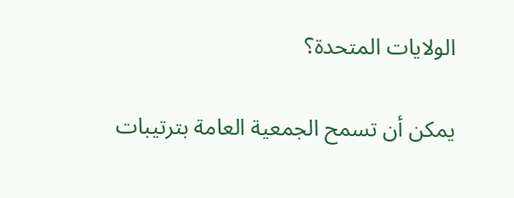الولايات المتحدة؟

يمكن أن تسمح الجمعية العامة بترتيبات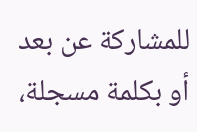للمشاركة عن بعد أو بكلمة مسجلة،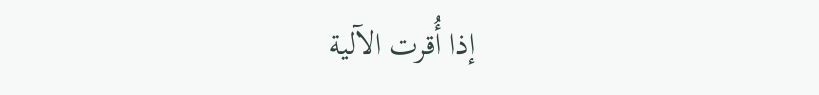إذا أُقرت الآلية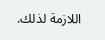اللازمة لذلك.